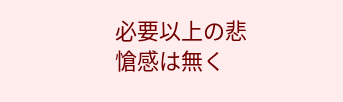必要以上の悲愴感は無く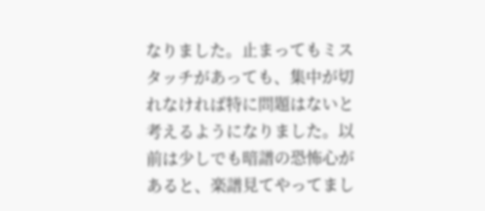なりました。止まってもミスタッチがあっても、集中が切れなければ特に問題はないと考えるようになりました。以前は少しでも暗譜の恐怖心があると、楽譜見てやってまし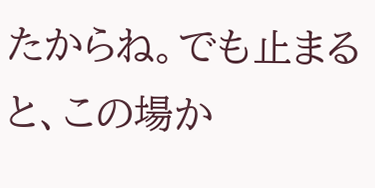たからね。でも止まると、この場か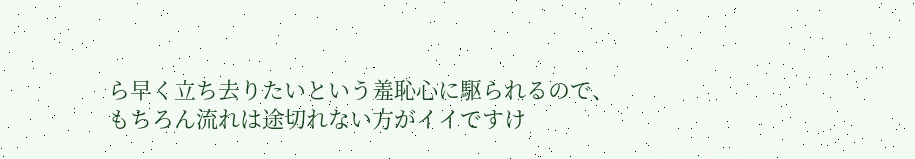ら早く立ち去りたいという羞恥心に駆られるので、もちろん流れは途切れない方がイイですけ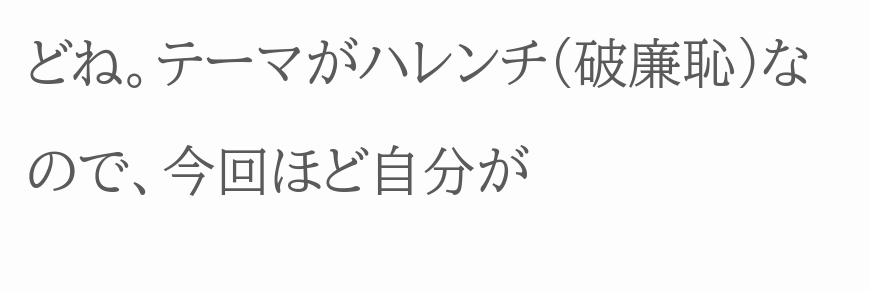どね。テーマがハレンチ(破廉恥)なので、今回ほど自分が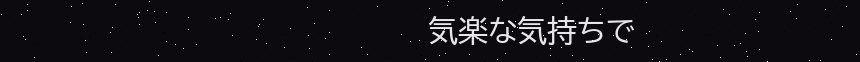気楽な気持ちで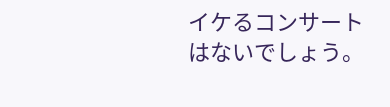イケるコンサートはないでしょう。